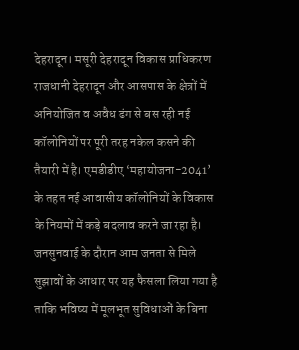देहरादून। मसूरी देहरादून विकास प्राधिकरण राजधानी देहरादून और आसपास के क्षेत्रों में अनियोजित व अवैध ढंग से बस रही नई कॉलोनियों पर पूरी तरह नकेल कसने की तैयारी में है। एमडीडीए ‘महायोजना-2041’ के तहत नई आवासीय कॉलोनियों के विकास के नियमों में कड़े बदलाव करने जा रहा है। जनसुनवाई के दौरान आम जनता से मिले सुझावों के आधार पर यह फैसला लिया गया है ताकि भविष्य में मूलभूत सुविधाओं के बिना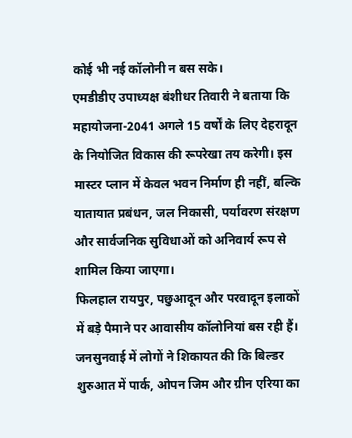कोई भी नई कॉलोनी न बस सके।
एमडीडीए उपाध्यक्ष बंशीधर तिवारी ने बताया कि महायोजना-2041 अगले 15 वर्षों के लिए देहरादून के नियोजित विकास की रूपरेखा तय करेगी। इस मास्टर प्लान में केवल भवन निर्माण ही नहीं, बल्कि यातायात प्रबंधन, जल निकासी, पर्यावरण संरक्षण और सार्वजनिक सुविधाओं को अनिवार्य रूप से शामिल किया जाएगा।
फिलहाल रायपुर, पछुआदून और परवादून इलाकों में बड़े पैमाने पर आवासीय कॉलोनियां बस रही हैं। जनसुनवाई में लोगों ने शिकायत की कि बिल्डर शुरुआत में पार्क, ओपन जिम और ग्रीन एरिया का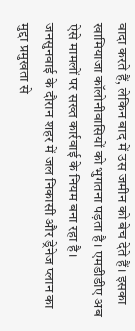वादा करते हैं, लेकिन बाद में उस जमीन को बेच देते हैं। इसका खामियाजा कॉलोनीवासियों को भुगतना पड़ता है। एमडीडीए अब ऐसे मामलों पर सख्त कार्रवाई के नियम बना रहा है।
जनसुनवाई के दौरान शहर में जल निकासी और ड्रेनेज प्लान का मुद्दा प्रमुखता से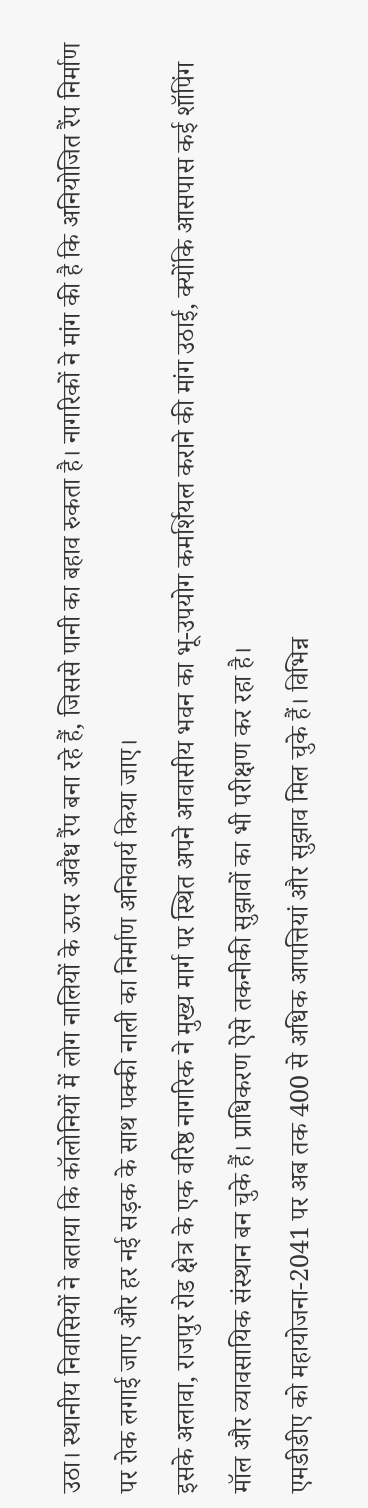उठा। स्थानीय निवासियों ने बताया कि कॉलोनियों में लोग नालियों के ऊपर अवैध रैंप बना रहे हैं, जिससे पानी का बहाव रुकता है। नागरिकों ने मांग की है कि अनियोजित रैंप निर्माण पर रोक लगाई जाए और हर नई सड़क के साथ पक्की नाली का निर्माण अनिवार्य किया जाए।
इसके अलावा, राजपुर रोड क्षेत्र के एक वरिष्ठ नागरिक ने मुख्य मार्ग पर स्थित अपने आवासीय भवन का भू-उपयोग कमर्शियल कराने की मांग उठाई, क्योंकि आसपास कई शॉपिंग मॉल और व्यावसायिक संस्थान बन चुके हैं। प्राधिकरण ऐसे तकनीकी सुझावों का भी परीक्षण कर रहा है।
एमडीडीए को महायोजना-2041 पर अब तक 400 से अधिक आपत्तियां और सुझाव मिल चुके हैं। विभिन्न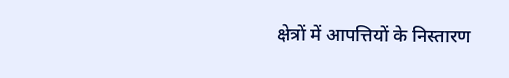क्षेत्रों में आपत्तियों के निस्तारण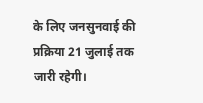के लिए जनसुनवाई की प्रक्रिया 21 जुलाई तक जारी रहेगी।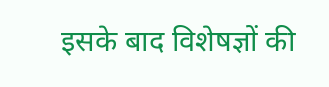इसके बाद विशेषज्ञों की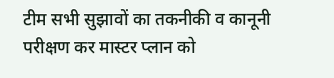टीम सभी सुझावों का तकनीकी व कानूनी परीक्षण कर मास्टर प्लान को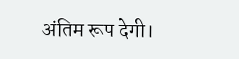अंतिम रूप देगी।